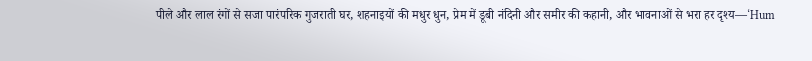पीले और लाल रंगों से सजा पारंपरिक गुजराती घर, शहनाइयों की मधुर धुन, प्रेम में डूबी नंदिनी और समीर की कहानी, और भावनाओं से भरा हर दृश्य—‘Hum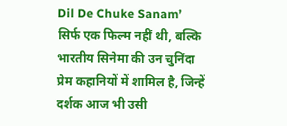Dil De Chuke Sanam’ सिर्फ एक फिल्म नहीं थी, बल्कि भारतीय सिनेमा की उन चुनिंदा प्रेम कहानियों में शामिल है, जिन्हें दर्शक आज भी उसी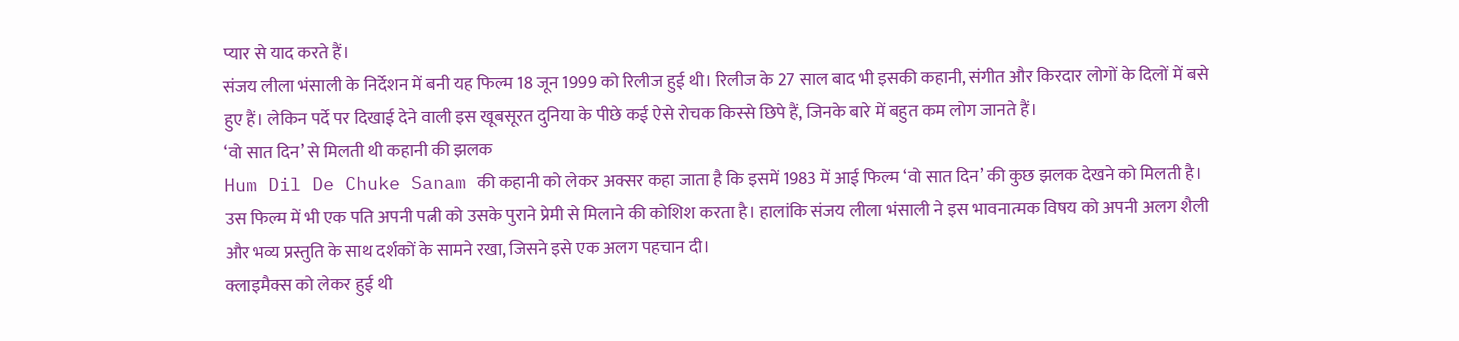प्यार से याद करते हैं।
संजय लीला भंसाली के निर्देशन में बनी यह फिल्म 18 जून 1999 को रिलीज हुई थी। रिलीज के 27 साल बाद भी इसकी कहानी, संगीत और किरदार लोगों के दिलों में बसे हुए हैं। लेकिन पर्दे पर दिखाई देने वाली इस खूबसूरत दुनिया के पीछे कई ऐसे रोचक किस्से छिपे हैं, जिनके बारे में बहुत कम लोग जानते हैं।
‘वो सात दिन’ से मिलती थी कहानी की झलक
Hum Dil De Chuke Sanam की कहानी को लेकर अक्सर कहा जाता है कि इसमें 1983 में आई फिल्म ‘वो सात दिन’ की कुछ झलक देखने को मिलती है। उस फिल्म में भी एक पति अपनी पत्नी को उसके पुराने प्रेमी से मिलाने की कोशिश करता है। हालांकि संजय लीला भंसाली ने इस भावनात्मक विषय को अपनी अलग शैली और भव्य प्रस्तुति के साथ दर्शकों के सामने रखा, जिसने इसे एक अलग पहचान दी।
क्लाइमैक्स को लेकर हुई थी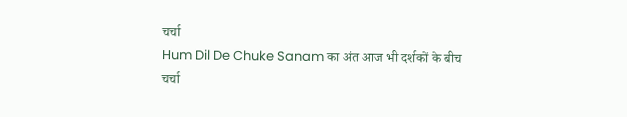चर्चा
Hum Dil De Chuke Sanam का अंत आज भी दर्शकों के बीच चर्चा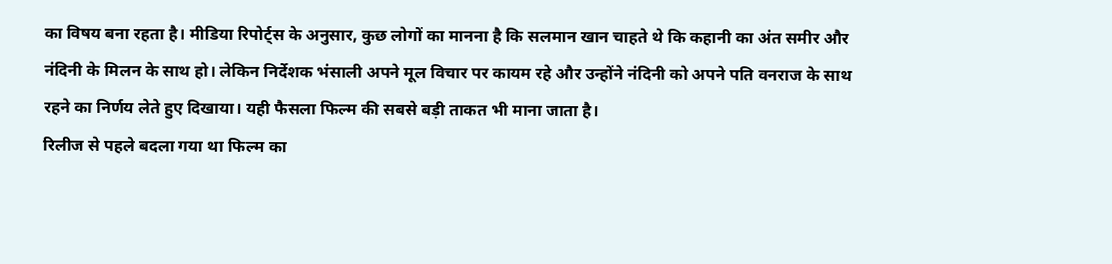का विषय बना रहता है। मीडिया रिपोर्ट्स के अनुसार, कुछ लोगों का मानना है कि सलमान खान चाहते थे कि कहानी का अंत समीर और नंदिनी के मिलन के साथ हो। लेकिन निर्देशक भंसाली अपने मूल विचार पर कायम रहे और उन्होंने नंदिनी को अपने पति वनराज के साथ रहने का निर्णय लेते हुए दिखाया। यही फैसला फिल्म की सबसे बड़ी ताकत भी माना जाता है।
रिलीज से पहले बदला गया था फिल्म का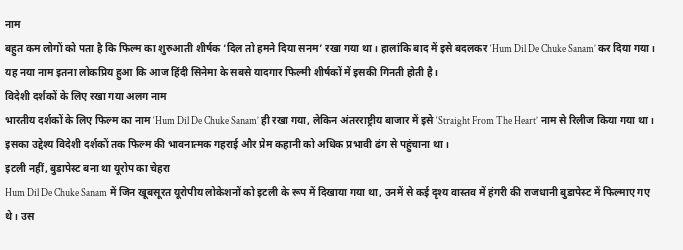नाम
बहुत कम लोगों को पता है कि फिल्म का शुरुआती शीर्षक ‘दिल तो हमने दिया सनम’ रखा गया था। हालांकि बाद में इसे बदलकर ‘Hum Dil De Chuke Sanam’ कर दिया गया। यह नया नाम इतना लोकप्रिय हुआ कि आज हिंदी सिनेमा के सबसे यादगार फिल्मी शीर्षकों में इसकी गिनती होती है।
विदेशी दर्शकों के लिए रखा गया अलग नाम
भारतीय दर्शकों के लिए फिल्म का नाम ‘Hum Dil De Chuke Sanam’ ही रखा गया, लेकिन अंतरराष्ट्रीय बाजार में इसे ‘Straight From The Heart’ नाम से रिलीज किया गया था। इसका उद्देश्य विदेशी दर्शकों तक फिल्म की भावनात्मक गहराई और प्रेम कहानी को अधिक प्रभावी ढंग से पहुंचाना था।
इटली नहीं, बुडापेस्ट बना था यूरोप का चेहरा
Hum Dil De Chuke Sanam में जिन खूबसूरत यूरोपीय लोकेशनों को इटली के रूप में दिखाया गया था, उनमें से कई दृश्य वास्तव में हंगरी की राजधानी बुडापेस्ट में फिल्माए गए थे। उस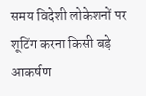समय विदेशी लोकेशनों पर शूटिंग करना किसी बड़े आकर्षण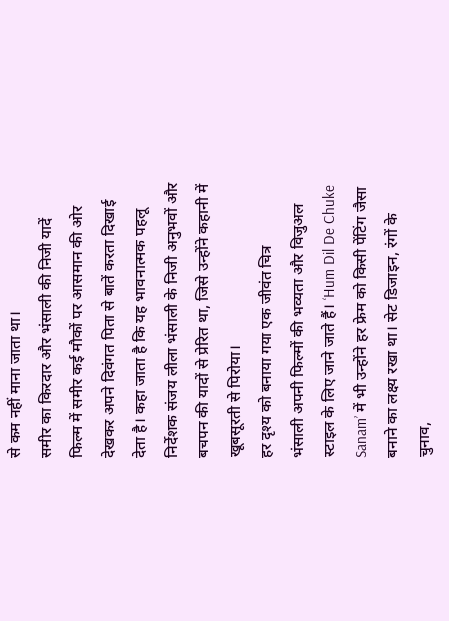से कम नहीं माना जाता था।
समीर का किरदार और भंसाली की निजी यादें
फिल्म में समीर कई मौकों पर आसमान की ओर देखकर अपने दिवंगत पिता से बातें करता दिखाई देता है। कहा जाता है कि यह भावनात्मक पहलू निर्देशक संजय लीला भंसाली के निजी अनुभवों और बचपन की यादों से प्रेरित था, जिसे उन्होंने कहानी में खूबसूरती से पिरोया।
हर दृश्य को बनाया गया एक जीवंत चित्र
भंसाली अपनी फिल्मों की भव्यता और विजुअल स्टाइल के लिए जाने जाते हैं। ‘Hum Dil De Chuke Sanam’ में भी उन्होंने हर फ्रेम को किसी पेंटिंग जैसा बनाने का लक्ष्य रखा था। सेट डिजाइन, रंगों के चुनाव,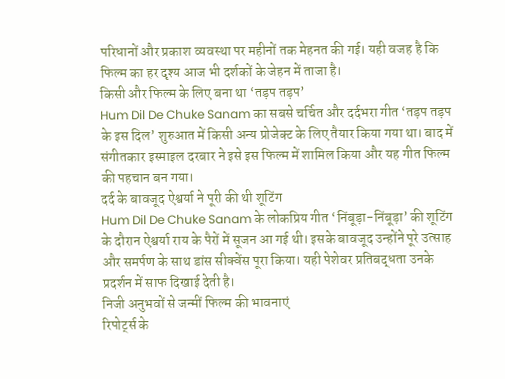परिधानों और प्रकाश व्यवस्था पर महीनों तक मेहनत की गई। यही वजह है कि फिल्म का हर दृश्य आज भी दर्शकों के जेहन में ताजा है।
किसी और फिल्म के लिए बना था ‘तड़प तड़प’
Hum Dil De Chuke Sanam का सबसे चर्चित और दर्दभरा गीत ‘तड़प तड़प के इस दिल’ शुरुआत में किसी अन्य प्रोजेक्ट के लिए तैयार किया गया था। बाद में संगीतकार इस्माइल दरबार ने इसे इस फिल्म में शामिल किया और यह गीत फिल्म की पहचान बन गया।
दर्द के बावजूद ऐश्वर्या ने पूरी की थी शूटिंग
Hum Dil De Chuke Sanam के लोकप्रिय गीत ‘निंबूड़ा-निंबूड़ा’ की शूटिंग के दौरान ऐश्वर्या राय के पैरों में सूजन आ गई थी। इसके बावजूद उन्होंने पूरे उत्साह और समर्पण के साथ डांस सीक्वेंस पूरा किया। यही पेशेवर प्रतिबद्धता उनके प्रदर्शन में साफ दिखाई देती है।
निजी अनुभवों से जन्मीं फिल्म की भावनाएं
रिपोर्ट्स के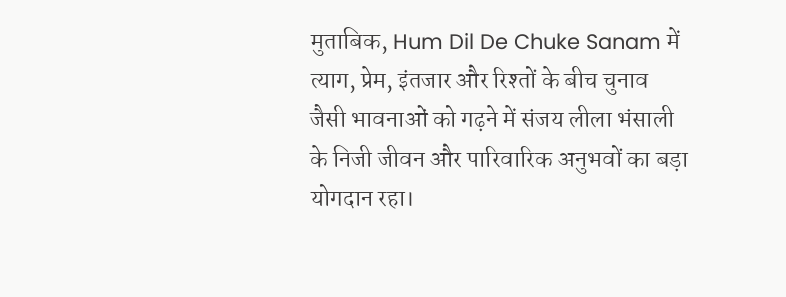मुताबिक, Hum Dil De Chuke Sanam में त्याग, प्रेम, इंतजार और रिश्तों के बीच चुनाव जैसी भावनाओं को गढ़ने में संजय लीला भंसाली के निजी जीवन और पारिवारिक अनुभवों का बड़ा योगदान रहा।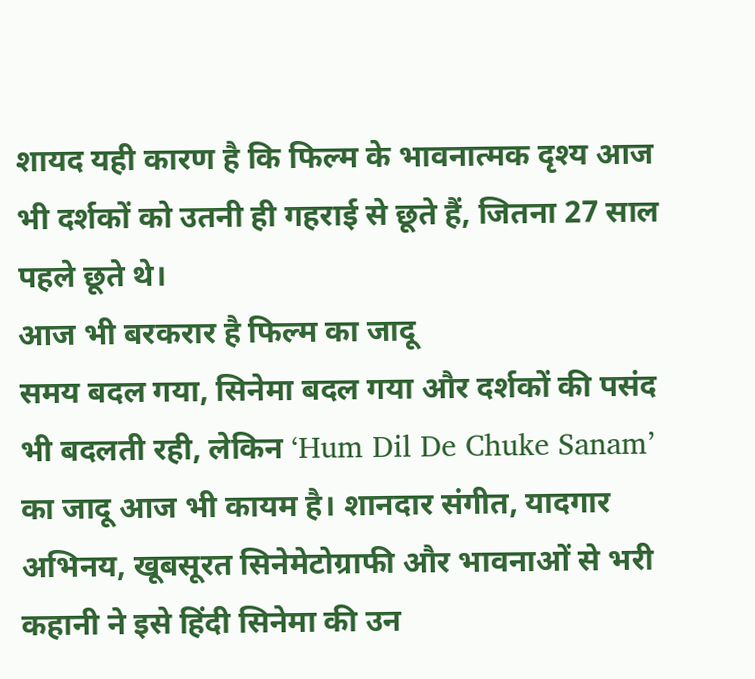शायद यही कारण है कि फिल्म के भावनात्मक दृश्य आज भी दर्शकों को उतनी ही गहराई से छूते हैं, जितना 27 साल पहले छूते थे।
आज भी बरकरार है फिल्म का जादू
समय बदल गया, सिनेमा बदल गया और दर्शकों की पसंद भी बदलती रही, लेकिन ‘Hum Dil De Chuke Sanam’ का जादू आज भी कायम है। शानदार संगीत, यादगार अभिनय, खूबसूरत सिनेमेटोग्राफी और भावनाओं से भरी कहानी ने इसे हिंदी सिनेमा की उन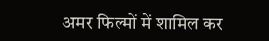अमर फिल्मों में शामिल कर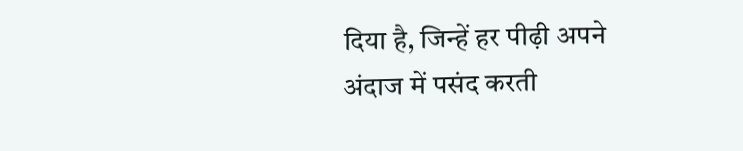दिया है, जिन्हें हर पीढ़ी अपने अंदाज में पसंद करती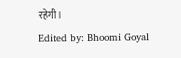रहेगी।
Edited by: Bhoomi Goyal